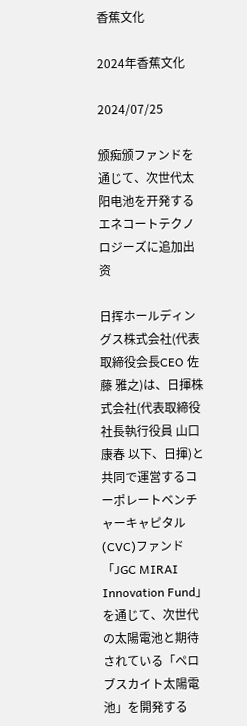香蕉文化

2024年香蕉文化

2024/07/25

颁痴颁ファンドを通じて、次世代太阳电池を开発するエネコートテクノロジーズに追加出资

日挥ホールディングス株式会社(代表取締役会長CEO 佐藤 雅之)は、日揮株式会社(代表取締役社長執行役員 山口 康春 以下、日揮)と共同で運営するコーポレートベンチャーキャピタル(CVC)ファンド「JGC MIRAI Innovation Fund」を通じて、次世代の太陽電池と期待されている「ペロブスカイト太陽電池」を開発する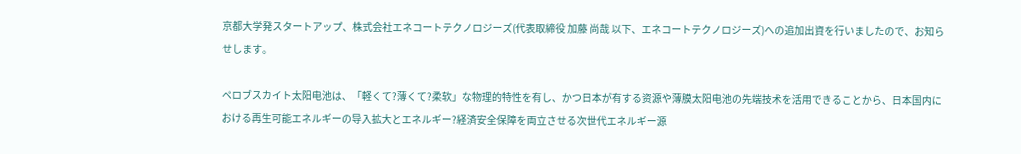京都大学発スタートアップ、株式会社エネコートテクノロジーズ(代表取締役 加藤 尚哉 以下、エネコートテクノロジーズ)への追加出資を行いましたので、お知らせします。

ペロブスカイト太阳电池は、「軽くて?薄くて?柔软」な物理的特性を有し、かつ日本が有する资源や薄膜太阳电池の先端技术を活用できることから、日本国内における再生可能エネルギーの导入拡大とエネルギー?経済安全保障を両立させる次世代エネルギー源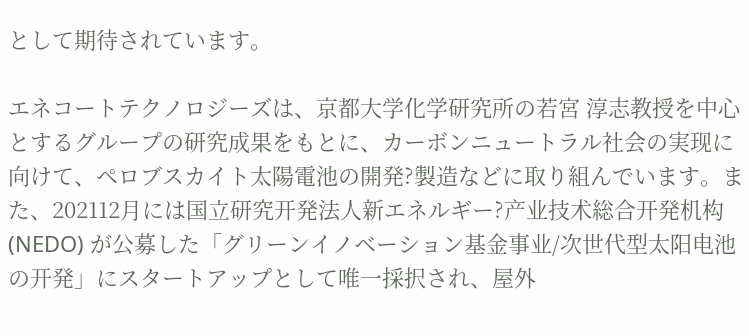として期待されています。

エネコートテクノロジーズは、京都大学化学研究所の若宮 淳志教授を中心とするグループの研究成果をもとに、カーボンニュートラル社会の実现に向けて、ペロブスカイト太陽電池の開発?製造などに取り組んでいます。また、202112月には国立研究开発法人新エネルギー?产业技术総合开発机构 (NEDO) が公募した「グリーンイノベーション基金事业/次世代型太阳电池の开発」にスタートアップとして唯一採択され、屋外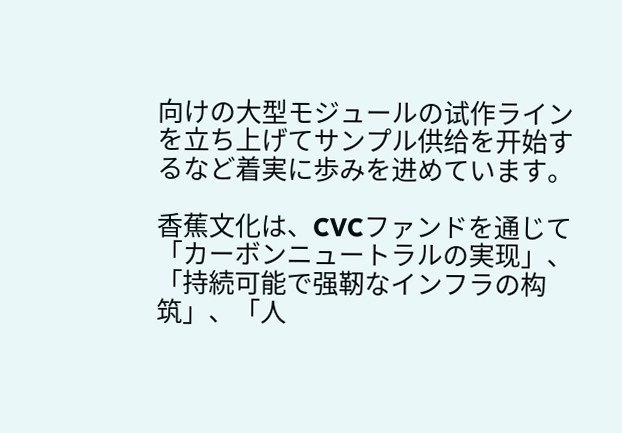向けの大型モジュールの试作ラインを立ち上げてサンプル供给を开始するなど着実に歩みを进めています。

香蕉文化は、CVCファンドを通じて「カーボンニュートラルの実现」、「持続可能で强靭なインフラの构筑」、「人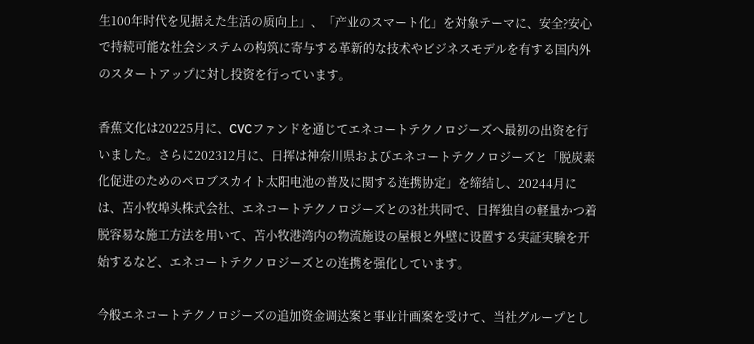生100年时代を见据えた生活の质向上」、「产业のスマート化」を対象テーマに、安全?安心で持続可能な社会システムの构筑に寄与する革新的な技术やビジネスモデルを有する国内外のスタートアップに対し投资を行っています。

香蕉文化は20225月に、CVCファンドを通じてエネコートテクノロジーズへ最初の出资を行いました。さらに202312月に、日挥は神奈川県およびエネコートテクノロジーズと「脱炭素化促进のためのペロブスカイト太阳电池の普及に関する连携协定」を缔结し、20244月には、苫小牧埠头株式会社、エネコートテクノロジーズとの3社共同で、日挥独自の軽量かつ着脱容易な施工方法を用いて、苫小牧港湾内の物流施设の屋根と外壁に设置する実証実験を开始するなど、エネコートテクノロジーズとの连携を强化しています。

今般エネコートテクノロジーズの追加资金调达案と事业计画案を受けて、当社グループとし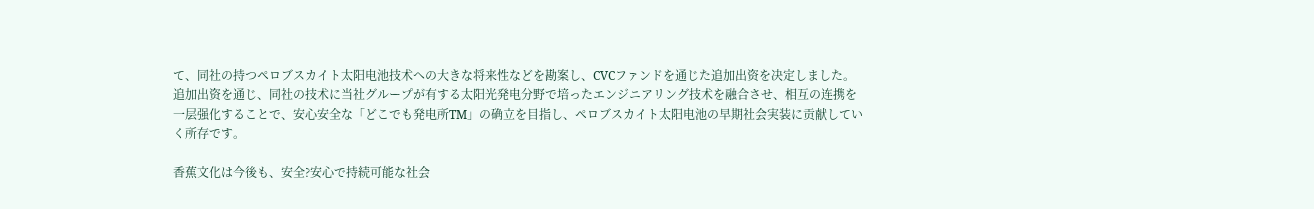て、同社の持つペロブスカイト太阳电池技术への大きな将来性などを勘案し、CVCファンドを通じた追加出资を决定しました。追加出资を通じ、同社の技术に当社グループが有する太阳光発电分野で培ったエンジニアリング技术を融合させ、相互の连携を一层强化することで、安心安全な「どこでも発电所TM」の确立を目指し、ペロブスカイト太阳电池の早期社会実装に贡献していく所存です。

香蕉文化は今後も、安全?安心で持続可能な社会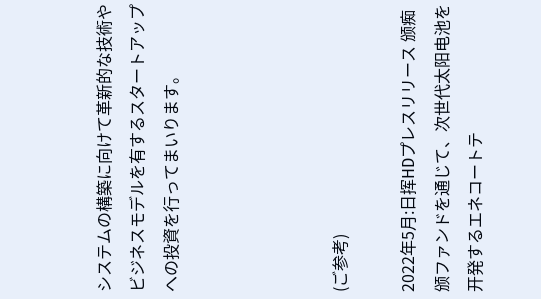システムの構築に向けて革新的な技術やビジネスモデルを有するスタートアップへの投資を行ってまいります。




(ご参考)

2022年5月:日挥HDプレスリリース 颁痴颁ファンドを通じて、次世代太阳电池を开発するエネコートテ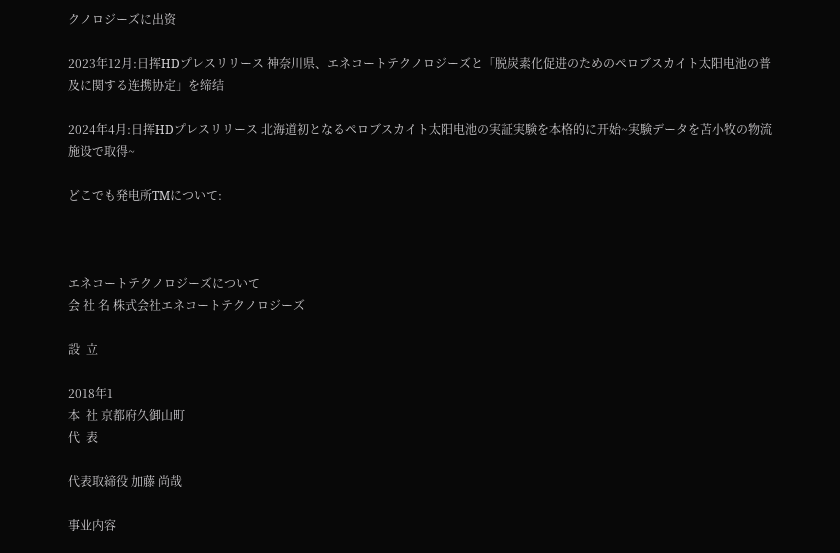クノロジーズに出资

2023年12月:日挥HDプレスリリース 神奈川県、エネコートテクノロジーズと「脱炭素化促进のためのペロブスカイト太阳电池の普及に関する连携协定」を缔结

2024年4月:日挥HDプレスリリース 北海道初となるペロブスカイト太阳电池の実証実験を本格的に开始~実験データを苫小牧の物流施设で取得~

どこでも発电所TMについて:



エネコートテクノロジーズについて
会 社 名 株式会社エネコートテクノロジーズ

設  立

2018年1
本  社 京都府久御山町
代  表

代表取締役 加藤 尚哉

事业内容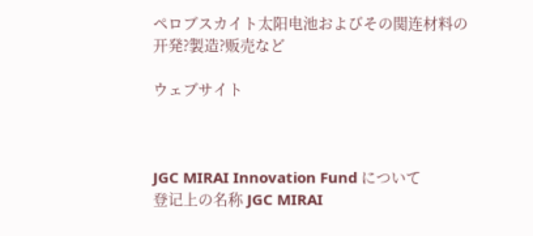ペロブスカイト太阳电池およびその関连材料の开発?製造?贩売など

ウェブサイト



JGC MIRAI Innovation Fund について
登记上の名称 JGC MIRAI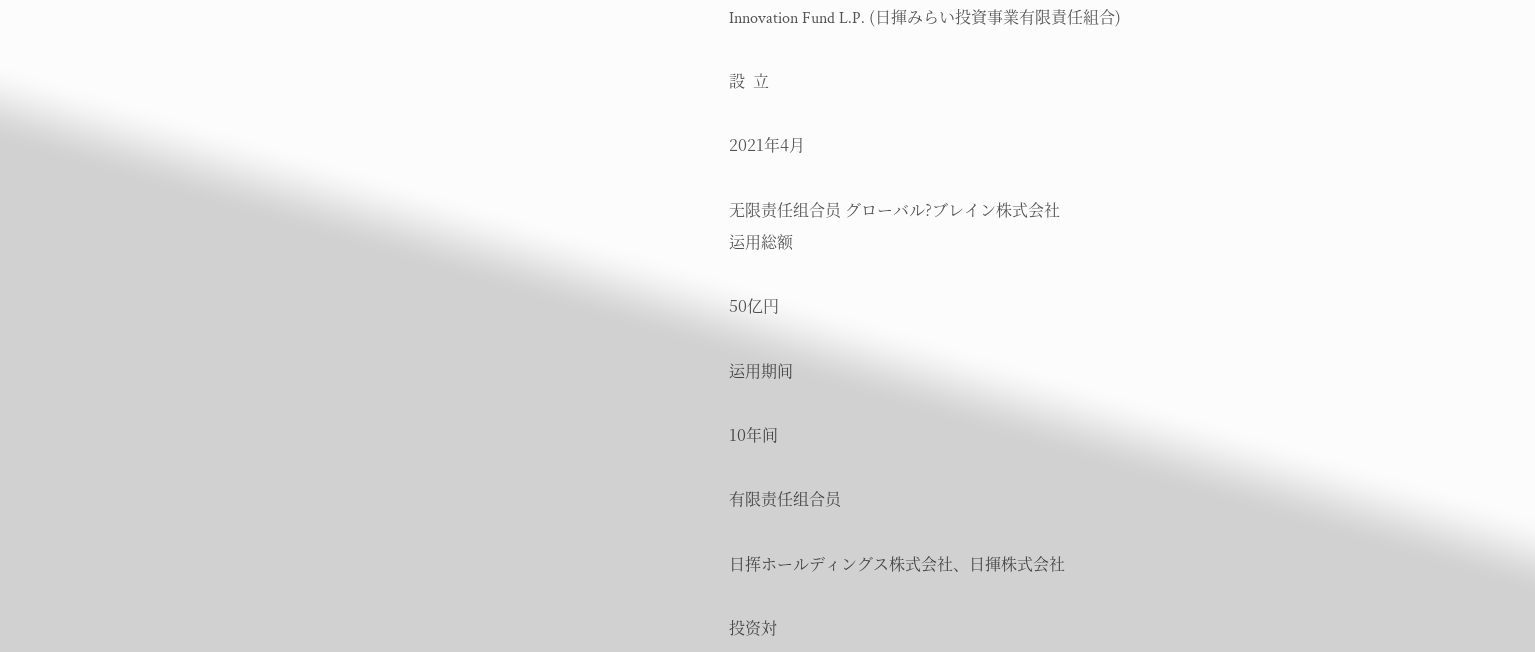Innovation Fund L.P. (日揮みらい投資事業有限責任組合)

設  立

2021年4月

无限责任组合员 グローバル?ブレイン株式会社
运用総额

50亿円

运用期间

10年间

有限责任组合员

日挥ホールディングス株式会社、日揮株式会社

投资対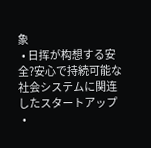象
  • 日挥が构想する安全?安心で持続可能な社会システムに関连したスタートアップ
  •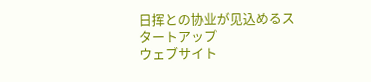日挥との协业が见込めるスタートアップ
ウェブサイト